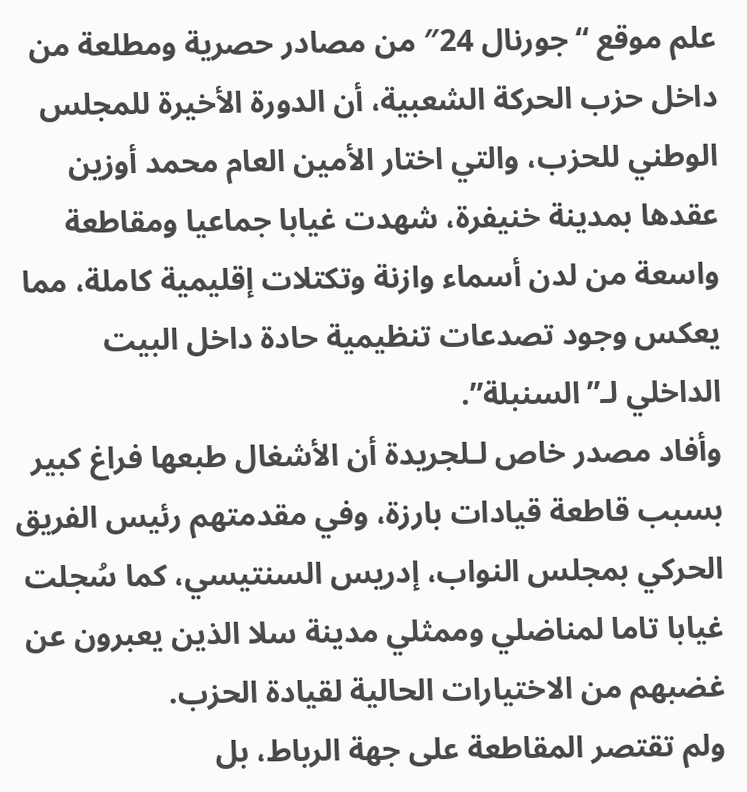علم موقع “جورنال 24″ من مصادر حصرية ومطلعة من داخل حزب الحركة الشعبية، أن الدورة الأخيرة للمجلس الوطني للحزب، والتي اختار الأمين العام محمد أوزين عقدها بمدينة خنيفرة، شهدت غيابا جماعيا ومقاطعة واسعة من لدن أسماء وازنة وتكتلات إقليمية كاملة، مما يعكس وجود تصدعات تنظيمية حادة داخل البيت الداخلي لـ”السنبلة”.
وأفاد مصدر خاص لـلجريدة أن الأشغال طبعها فراغ كبير بسبب قاطعة قيادات بارزة، وفي مقدمتهم رئيس الفريق الحركي بمجلس النواب، إدريس السنتيسي، كما سُجلت غيابا تاما لمناضلي وممثلي مدينة سلا الذين يعبرون عن غضبهم من الاختيارات الحالية لقيادة الحزب.
ولم تقتصر المقاطعة على جهة الرباط، بل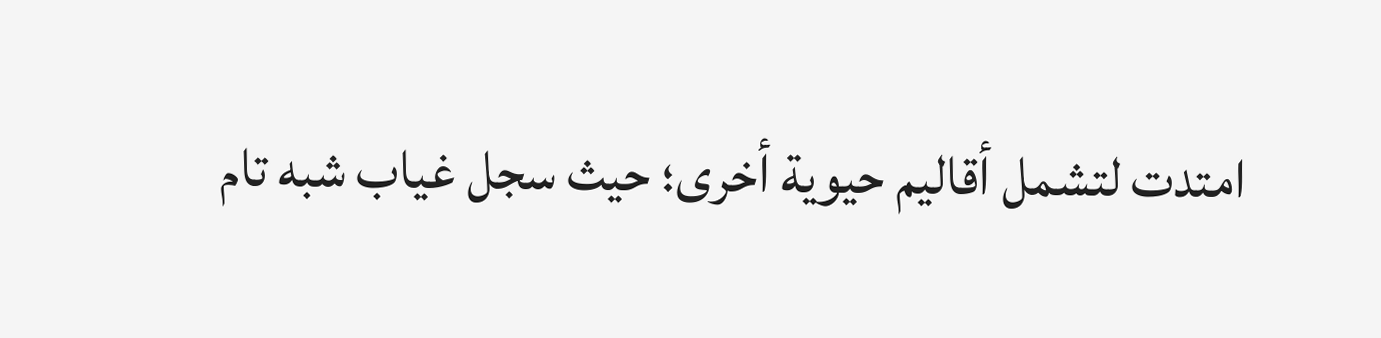امتدت لتشمل أقاليم حيوية أخرى؛ حيث سجل غياب شبه تام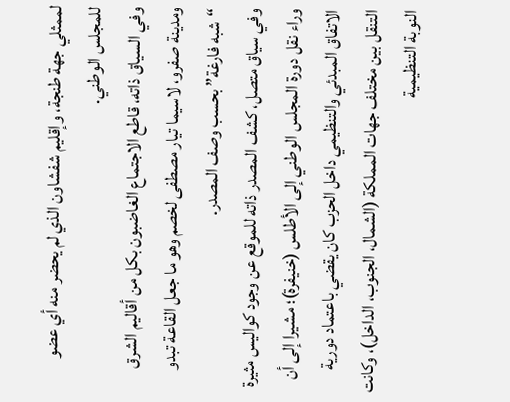لممثلي جهة طنجة، وإقليم شفشاون الذي لم يحضر منه أي عضو للمجلس الوطني.
وفي السياق ذاته، قاطع الاجتماع الغاضبون بكل من أقاليم الشرق ومدينة صفرو، لاسيما تيار مصطفى لخصم وهو ما جعل القاعة تبدو “شبه فارغة” بحسب وصف المصدر.
وفي سياق متصل، كشف المصدر ذاته للموقع عن وجود كواليس مثيرة وراء نقل دورة المجلس الوطني إلى الأطلس (خنيفرة)؛ مشيرا إلى أن الاتفاق المبدئي والتنظيمي داخل الحزب كان يقضي باعتماد دورية التنقل بين مختلف جهات المملكة (الشمال، الجنوب، الداخل)، وكانت النوبة التنظيمية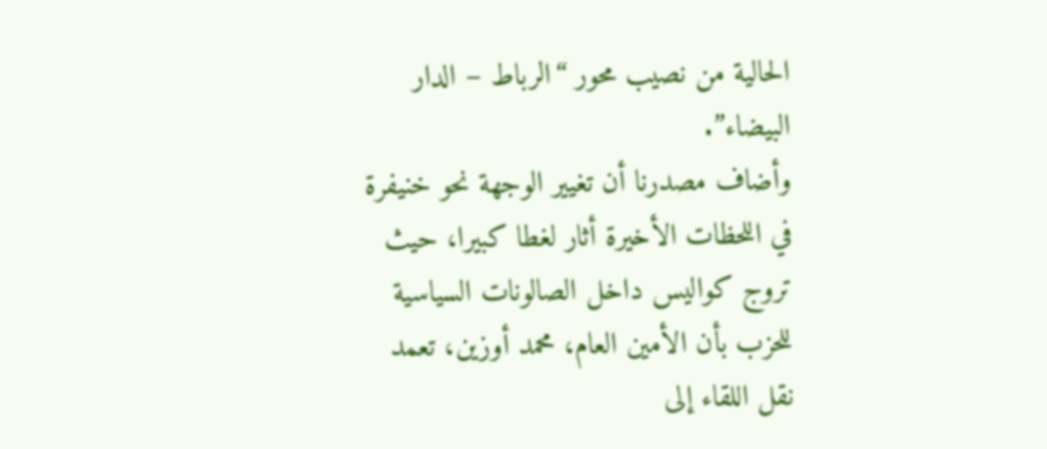الحالية من نصيب محور “الرباط – الدار البيضاء”.
وأضاف مصدرنا أن تغيير الوجهة نحو خنيفرة في اللحظات الأخيرة أثار لغطا كبيرا، حيث تروج كواليس داخل الصالونات السياسية للحزب بأن الأمين العام، محمد أوزين، تعمد نقل اللقاء إلى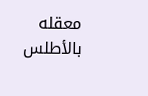معقله بالأطلس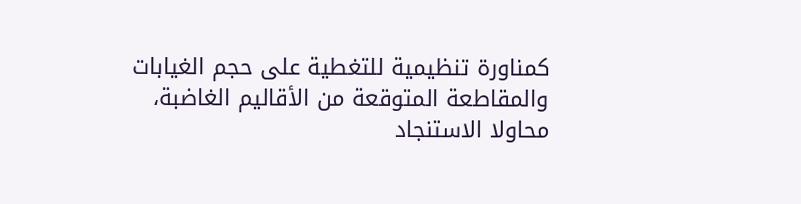كمناورة تنظيمية للتغطية على حجم الغيابات والمقاطعة المتوقعة من الأقاليم الغاضبة، محاولا الاستنجاد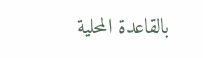بالقاعدة المحلية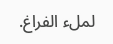لملء الفراغ.